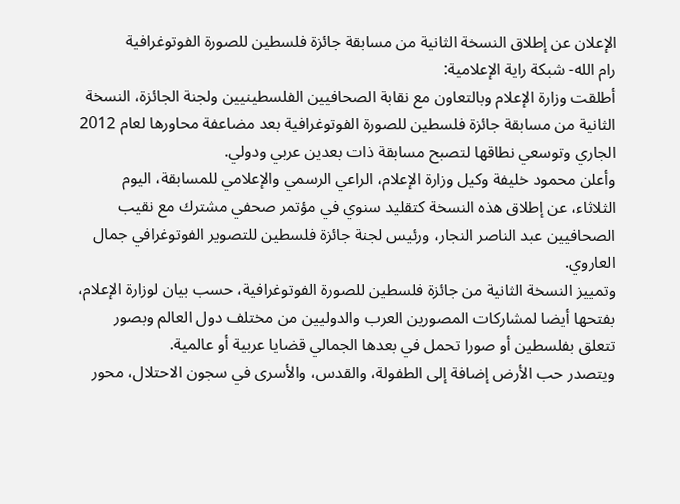الإعلان عن إطلاق النسخة الثانية من مسابقة جائزة فلسطين للصورة الفوتوغرافية
رام الله- شبكة راية الإعلامية:
أطلقت وزارة الإعلام وبالتعاون مع نقابة الصحافيين الفلسطينيين ولجنة الجائزة، النسخة الثانية من مسابقة جائزة فلسطين للصورة الفوتوغرافية بعد مضاعفة محاورها لعام 2012 الجاري وتوسعي نطاقها لتصبح مسابقة ذات بعدين عربي ودولي.
وأعلن محمود خليفة وكيل وزارة الإعلام، الراعي الرسمي والإعلامي للمسابقة، اليوم الثلاثاء، عن إطلاق هذه النسخة كتقليد سنوي في مؤتمر صحفي مشترك مع نقيب الصحافيين عبد الناصر النجار، ورئيس لجنة جائزة فلسطين للتصوير الفوتوغرافي جمال العاروي.
وتمييز النسخة الثانية من جائزة فلسطين للصورة الفوتوغرافية، حسب بيان لوزارة الإعلام، بفتحها أيضا لمشاركات المصورين العرب والدوليين من مختلف دول العالم وبصور تتعلق بفلسطين أو صورا تحمل في بعدها الجمالي قضايا عربية أو عالمية.
ويتصدر حب الأرض إضافة إلى الطفولة، والقدس، والأسرى في سجون الاحتلال، محور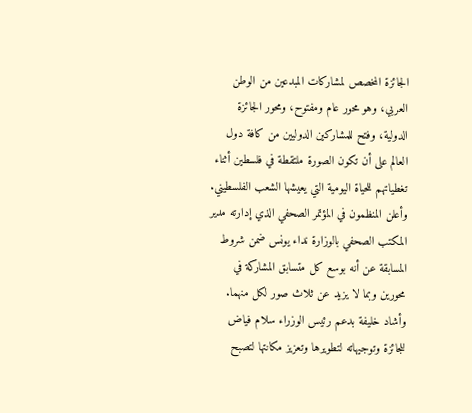الجائزة المخصص لمشاركات المبدعين من الوطن العربي، وهو محور عام ومفتوح، ومحور الجائزة الدولية، وفتح للمشاركين الدوليين من كافة دول العالم على أن تكون الصورة ملتقطة في فلسطين أثناء تغطياتهم للحياة اليومية التي يعيشها الشعب الفلسطيني.
وأعلن المنظمون في المؤتمر الصحفي الذي إدارته مدير المكتب الصحفي بالوزارة نداء يونس ضمن شروط المسابقة عن أنه بوسع كل متسابق المشاركة في محورين وبما لا يزيد عن ثلاث صور لكل منهما.
وأشاد خليفة بدعم رئيس الوزراء سلام فياض للجائزة وتوجيهاته لتطويرها وتعزيز مكانتها لتصبح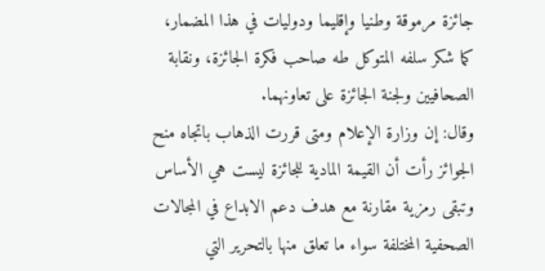جائزة مرموقة وطنيا وإقليما ودوليات في هذا المضمار، كما شكر سلفه المتوكل طه صاحب فكرة الجائزة، ونقابة الصحافيين ولجنة الجائزة على تعاونهما.
وقال: إن وزارة الإعلام ومتى قررت الذهاب باتجاه منح الجوائز رأت أن القيمة المادية للجائزة ليست هي الأساس وتبقى رمزية مقارنة مع هدف دعم الابداع في المجالات الصحفية المختلفة سواء ما تعلق منها بالتحرير التي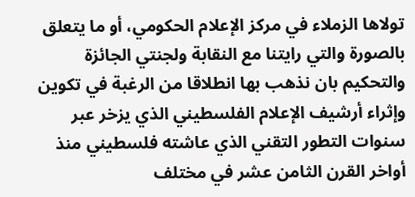تولاها الزملاء في مركز الإعلام الحكومي، أو ما يتعلق بالصورة والتي رايتنا مع النقابة ولجنتي الجائزة والتحكيم بان نذهب بها انطلاقا من الرغبة في تكوين وإثراء أرشيف الإعلام الفلسطيني الذي يزخر عبر سنوات التطور التقني الذي عاشته فلسطيني منذ أواخر القرن الثامن عشر في مختلف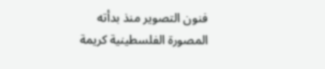فنون التصوير منذ بدأته المصورة الفلسطينية كريمة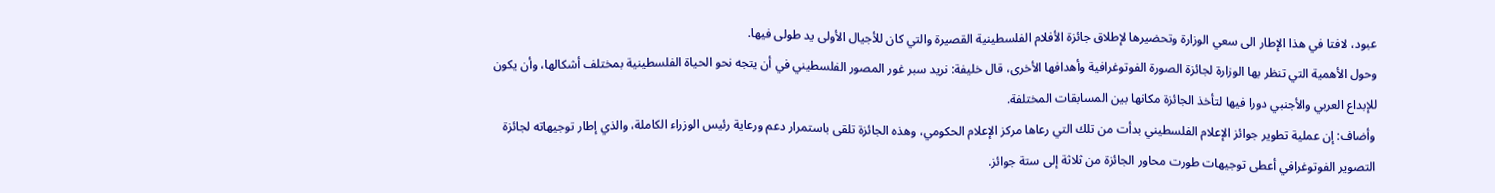عبود، لافتا في هذا الإطار الى سعي الوزارة وتحضيرها لإطلاق جائزة الأفلام الفلسطينية القصيرة والتي كان للأجيال الأولى يد طولى فيها.
وحول الأهمية التي تنظر بها الوزارة لجائزة الصورة الفوتوغرافية وأهدافها الأخرى، قال خليفة: نريد سبر غور المصور الفلسطيني في أن يتجه نحو الحياة الفلسطينية بمختلف أشكالها، وأن يكون للإبداع العربي والأجنبي دورا فيها لتأخذ الجائزة مكانها بين المسابقات المختلفة.
وأضاف: إن عملية تطوير جوائز الإعلام الفلسطيني بدأت من تلك التي رعاها مركز الإعلام الحكومي، وهذه الجائزة تلقى باستمرار دعم ورعاية رئيس الوزراء الكاملة، والذي إطار توجيهاته لجائزة التصوير الفوتوغرافي أعطى توجيهات طورت محاور الجائزة من ثلاثة إلى ستة جوائز.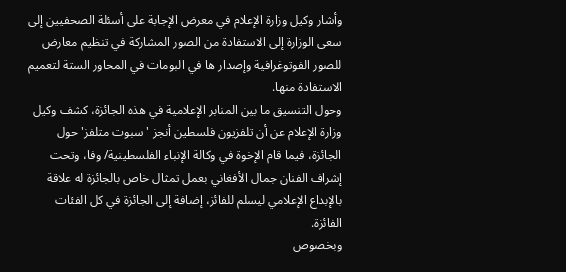وأشار وكيل وزارة الإعلام في معرض الإجابة على أسئلة الصحفيين إلى سعى الوزارة إلى الاستفادة من الصور المشاركة في تنظيم معارض للصور الفوتوغرافية وإصدار ها في البومات في المحاور الستة لتعميم الاستفادة منها.
وحول التنسيق ما بين المنابر الإعلامية في هذه الجائزة، كشف وكيل وزارة الإعلام عن أن تلفزيون فلسطين أنجز 'سبوت متلفز' حول الجائزة، فيما قام الإخوة في وكالة الإنباء الفلسطينية/ وفا، وتحت إشراف الفنان جمال الأفغاني بعمل تمثال خاص بالجائزة له علاقة بالإبداع الإعلامي ليسلم للفائز، إضافة إلى الجائزة في كل الفئات الفائزة.
وبخصوص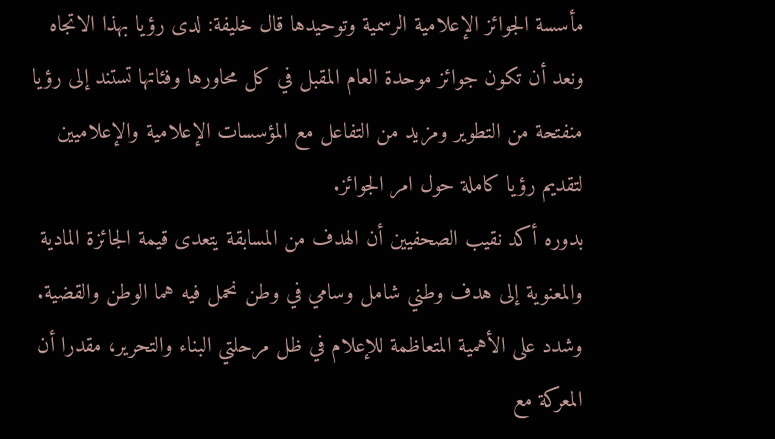مأسسة الجوائز الإعلامية الرسمية وتوحيدها قال خليفة: لدى رؤيا بهذا الاتجاه ونعد أن تكون جوائز موحدة العام المقبل في كل محاورها وفئاتها تستند إلى رؤيا منفتحة من التطوير ومزيد من التفاعل مع المؤسسات الإعلامية والإعلاميين لتقديم رؤيا كاملة حول امر الجوائز.
بدوره أكد نقيب الصحفيين أن الهدف من المسابقة يتعدى قيمة الجائزة المادية والمعنوية إلى هدف وطني شامل وسامي في وطن نحمل فيه هما الوطن والقضية.
وشدد على الأهمية المتعاظمة للإعلام في ظل مرحلتي البناء والتحرير، مقدرا أن المعركة مع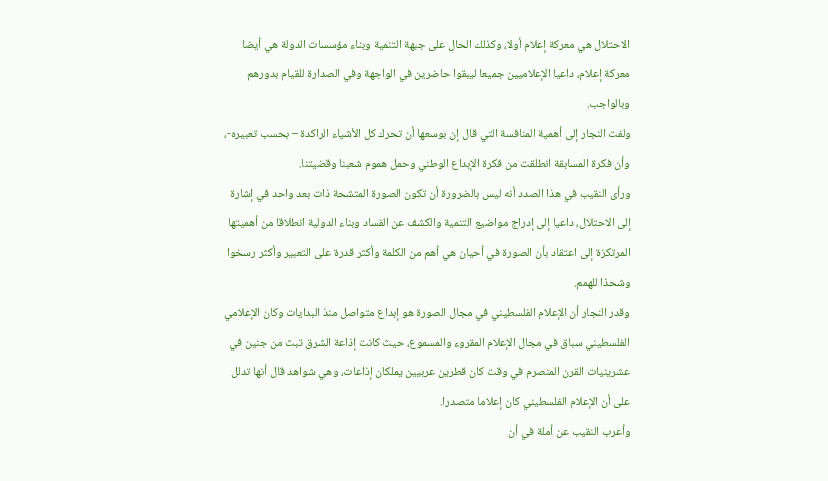الاحتلال هي معركة إعلام أولا، وكذلك الحال على جبهة التنمية وبناء مؤسسات الدولة هي أيضا معركة إعلام، داعيا الإعلاميين جميعا ليبقوا حاضرين في الواجهة وفي الصدارة للقيام بدورهم وبالواجب.
ولفت النجار إلى أهمية المنافسة التي قال إن بوسعها أن تحرك كل الأشياء الراكدة – بحسب تعبيره-، وأن فكرة المسابقة انطلقت من فكرة الإبداع الوطني وحمل هموم شعبنا وقضيتنا.
ورأى النقيب في هذا الصدد أنه ليس بالضرورة أن تكون الصورة المتشحة ذات بعد واحد في إشارة إلى الاحتلال، داعيا إلى إدراج مواضيع التنمية والكشف عن الفساد وبناء الدولية انطلاقا من أهميتها المرتكزة إلى اعتقاد بأن الصورة في أحيان هي أهم من الكلمة وأكثر قدرة على التعبير وأكثر رسخوا وشحذا للهمم.
وقدر النجار أن الإعلام الفلسطيني في مجال الصورة هو إبداع متواصل منذ البدايات وكان الإعلامي الفلسطيني سباق في مجال الإعلام المقروء والمسموع، حيث كانت إذاعة الشرق تبث من جنين في عشرينيات القرن المنصرم في وقت كان قطرين عربيين يملكان إذاعات، وهي شواهد قال أنها تدلل على أن الإعلام الفلسطيني كان إعلاما متصدرا.
وأعرب النقيب عن أملة في أن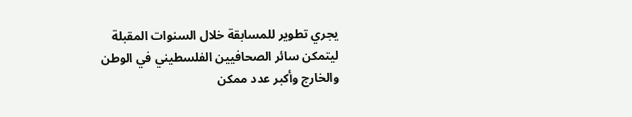يجري تطوير للمسابقة خلال السنوات المقبلة ليتمكن سائر الصحافيين الفلسطيني في الوطن والخارج وأكبر عدد ممكن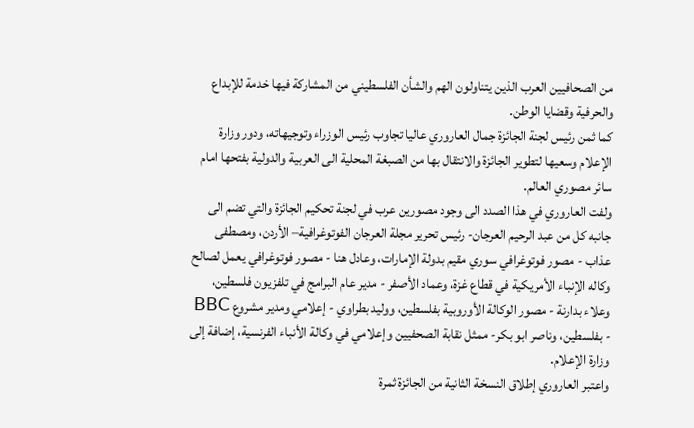من الصحافيين العرب الذين يتناولون الهم والشأن الفلسطيني من المشاركة فيها خدمة للإبداع والحرفية وقضايا الوطن.
كما ثمن رئيس لجنة الجائزة جمال العاروري عاليا تجاوب رئيس الوزراء وتوجيهاته، ودور وزارة الإعلام وسعيها لتطوير الجائزة والانتقال بها من الصبغة المحلية الى العربية والدولية بفتحها امام سائر مصوري العالم.
ولفت العاروري في هذا الصدد الى وجود مصورين عرب في لجنة تحكيم الجائزة والتي تضم الى جانبه كل من عبد الرحيم العرجان- رئيس تحرير مجلة العرجان الفوتوغرافية– الأردن، ومصطفى عذاب - مصور فوتوغرافي سوري مقيم بدولة الإمارات، وعادل هنا - مصور فوتوغرافي يعمل لصالح وكاله الإنباء الأمريكية في قطاع غزة، وعماد الأصفر - مدير عام البرامج في تلفزيون فلسطين، وعلاء بدارنة - مصور الوكالة الأوروبية بفلسطين، ووليد بطراوي - إعلامي ومدير مشروع BBC - بفلسطين، وناصر ابو بكر- ممثل نقابة الصحفيين وإعلامي في وكالة الأنباء الفرنسية، إضافة إلى وزارة الإعلام.
واعتبر العاروري إطلاق النسخة الثانية من الجائزة ثمرة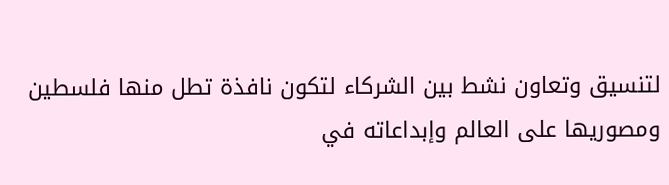لتنسيق وتعاون نشط بين الشركاء لتكون نافذة تطل منها فلسطين ومصوريها على العالم وإبداعاته في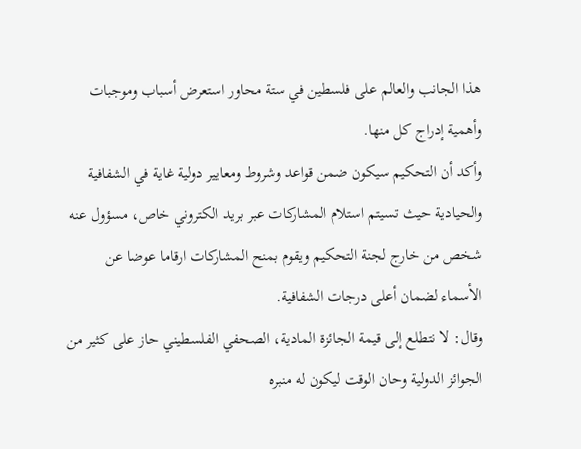هذا الجانب والعالم على فلسطين في ستة محاور استعرض أسباب وموجبات وأهمية إدراج كل منها.
وأكد أن التحكيم سيكون ضمن قواعد وشروط ومعايير دولية غاية في الشفافية والحيادية حيث تسيتم استلام المشاركات عبر بريد الكتروني خاص، مسؤول عنه شخص من خارج لجنة التحكيم ويقوم بمنح المشاركات ارقاما عوضا عن الأسماء لضمان أعلى درجات الشفافية.
وقال: لا نتطلع إلى قيمة الجائزة المادية، الصحفي الفلسطيني حاز على كثير من الجوائز الدولية وحان الوقت ليكون له منبره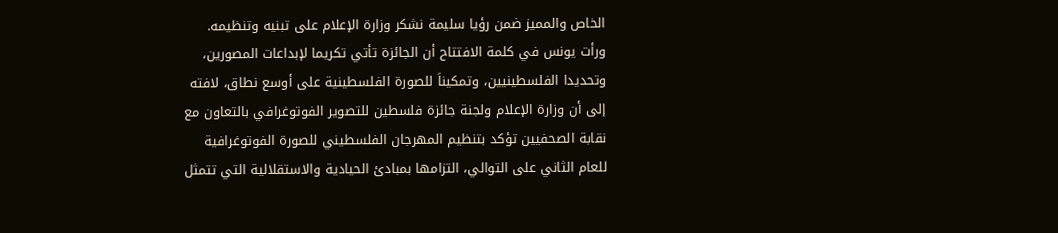الخاص والمميز ضمن رؤيا سليمة نشكر وزارة الإعلام على تبنيه وتنظيمه.
ورأت يونس في كلمة الافتتاح أن الجائزة تأتي تكريما لإبداعات المصورين، وتحديدا الفلسطينيين، وتمكيناَ للصورة الفلسطينية على أوسع نطاق، لافته إلى أن وزارة الإعلام ولجنة جائزة فلسطين للتصوير الفوتوغرافي بالتعاون مع نقابة الصحفيين تؤكد بتنظيم المهرجان الفلسطيني للصورة الفوتوغرافية للعام الثاني على التوالي، التزامها بمبادئ الحيادية والاستقلالية التي تتمثل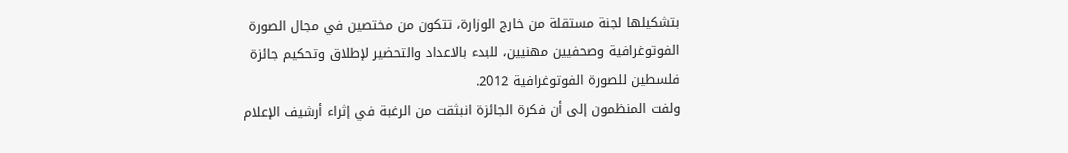بتشكيلها لجنة مستقلة من خارج الوزارة، تتكون من مختصين في مجال الصورة الفوتوغرافية وصحفيين مهنيين، للبدء بالاعداد والتحضير لإطلاق وتحكيم جائزة فلسطين للصورة الفوتوغرافية 2012.
ولفت المنظمون إلى أن فكرة الجائزة انبثقت من الرغبة في إثراء أرشيف الإعلام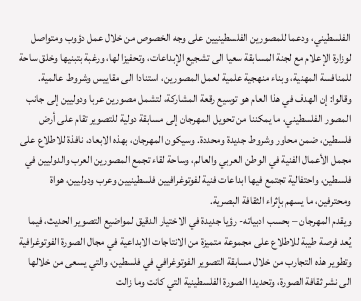الفلسطيني، ودعما للمصورين الفلسطينيين على وجه الخصوص من خلال عمل دؤوب ومتواصل لوزارة الإعلام مع لجنة المسابقة سعيا الى تشجيع الإبداعات، وتحفيزا لها، ورغبة بتبنيها وخلق ساحة للمنافسة المهنية، وبناء منهجية علمية لعمل المصورين، استنادا الى مقاييس وشروط عالمية.
وقالوا: إن الهدف في هذا العام هو توسيع رقعة المشاركة، لتشمل مصورين عربا ودوليين إلى جانب المصور الفلسطيني، ما يمكننا من تحويل المهرجان إلى مسابقة دولية للتصوير تقام على أرض فلسطين، ضمن محاور وشروط جديدة ومحددة. وسيكون المهرجان، بهذه الابعاد، نافذة للاطلاع على مجمل الأعمال الفنية في الوطن العربي والعالم، وساحة لقاء تجمع المصورين العرب والدوليين في فلسطين، واحتفالية تجتمع فيها ابداعات فنية لفوتوغرافيين فلسطينيين وعرب ودوليين، هواة ومحترفين، ما يسهم بإثراء الثقافة البصرية.
ويقدم المهرجان – بحسب ادبياته- رؤيا جديدة في الاختيار الدقيق لمواضيع التصوير الحديث، فيما يُعد فرصة طيبة للاطلاع على مجموعة متميزة من الانتاجات الابداعية في مجال الصورة الفوتوغرافية وتطوير هذه التجارب من خلال مسابقة التصوير الفوتوغرافي في فلسطين، والتي يسعى من خلالها الى نشر ثقافة الصورة، وتحديدا الصورة الفلسطينية التي كانت وما زالت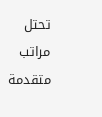تحتل مراتب متقدمة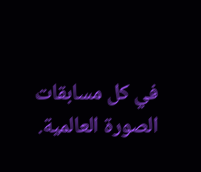في كل مسابقات الصورة العالمية.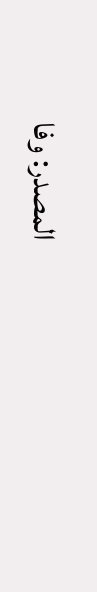المصدر: وفا